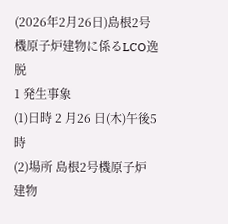(2026年2月26日)島根2号機原子炉建物に係るLCO逸脱
1 発生事象
(1)日時 2 月26 日(木)午後5時
(2)場所 島根2号機原子炉建物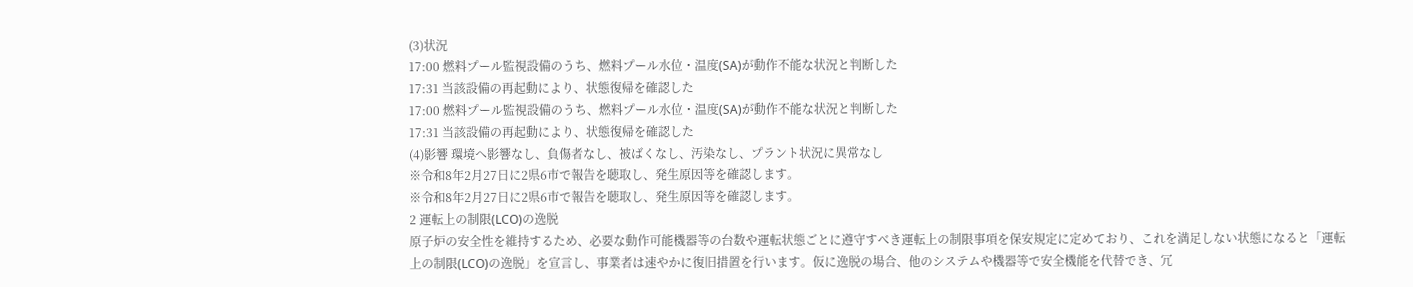(3)状況
17:00 燃料プール監視設備のうち、燃料プール水位・温度(SA)が動作不能な状況と判断した
17:31 当該設備の再起動により、状態復帰を確認した
17:00 燃料プール監視設備のうち、燃料プール水位・温度(SA)が動作不能な状況と判断した
17:31 当該設備の再起動により、状態復帰を確認した
(4)影響 環境へ影響なし、負傷者なし、被ばくなし、汚染なし、プラント状況に異常なし
※令和8年2月27日に2県6市で報告を聴取し、発生原因等を確認します。
※令和8年2月27日に2県6市で報告を聴取し、発生原因等を確認します。
2 運転上の制限(LCO)の逸脱
原子炉の安全性を維持するため、必要な動作可能機器等の台数や運転状態ごとに遵守すべき運転上の制限事項を保安規定に定めており、これを満足しない状態になると「運転上の制限(LCO)の逸脱」を宣言し、事業者は速やかに復旧措置を行います。仮に逸脱の場合、他のシステムや機器等で安全機能を代替でき、冗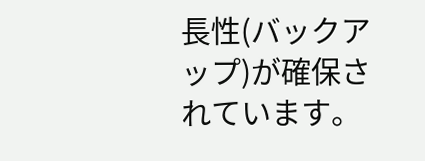長性(バックアップ)が確保されています。